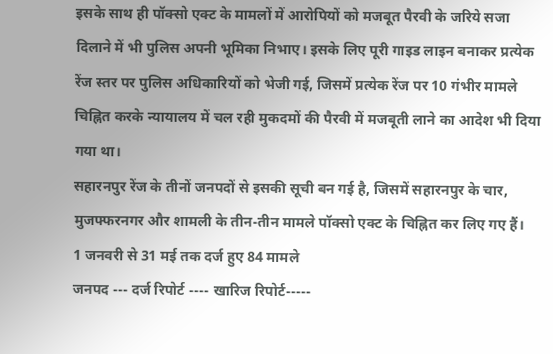इसके साथ ही पॉक्सो एक्ट के मामलों में आरोपियों को मजबूत पैरवी के जरिये सजा दिलाने में भी पुलिस अपनी भूमिका निभाए। इसके लिए पूरी गाइड लाइन बनाकर प्रत्येक रेंज स्तर पर पुलिस अधिकारियों को भेजी गई, जिसमें प्रत्येक रेंज पर 10 गंभीर मामले चिह्नित करके न्यायालय में चल रही मुकदमों की पैरवी में मजबूती लाने का आदेश भी दिया गया था।
सहारनपुर रेंज के तीनों जनपदों से इसकी सूची बन गई है, जिसमें सहारनपुर के चार, मुजफ्फरनगर और शामली के तीन-तीन मामले पॉक्सो एक्ट के चिह्नित कर लिए गए हैं।
1 जनवरी से 31 मई तक दर्ज हुए 84 मामले
जनपद --- दर्ज रिपोर्ट ---- खारिज रिपोर्ट-----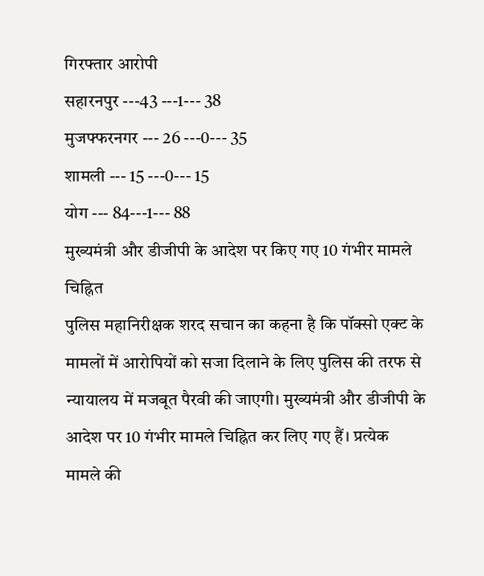गिरफ्तार आरोपी
सहारनपुर ---43 ---1--- 38
मुजफ्फरनगर --- 26 ---0--- 35
शामली --- 15 ---0--- 15
योग --- 84---1--- 88
मुख्यमंत्री और डीजीपी के आदेश पर किए गए 10 गंभीर मामले चिह्नित
पुलिस महानिरीक्षक शरद सचान का कहना है कि पॉक्सो एक्ट के मामलों में आरोपियों को सजा दिलाने के लिए पुलिस की तरफ से न्यायालय में मजबूत पैरवी की जाएगी। मुख्यमंत्री और डीजीपी के आदेश पर 10 गंभीर मामले चिह्नित कर लिए गए हैं। प्रत्येक मामले की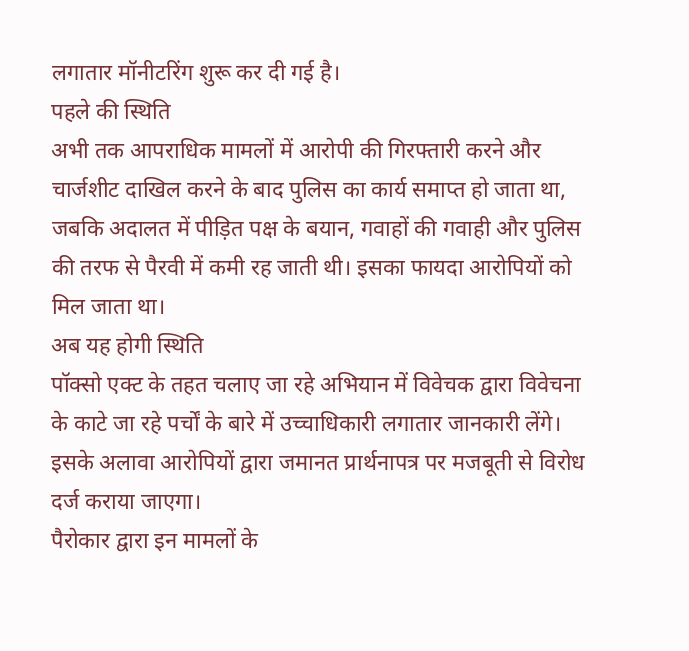लगातार मॉनीटरिंग शुरू कर दी गई है।
पहले की स्थिति
अभी तक आपराधिक मामलों में आरोपी की गिरफ्तारी करने और चार्जशीट दाखिल करने के बाद पुलिस का कार्य समाप्त हो जाता था, जबकि अदालत में पीड़ित पक्ष के बयान, गवाहों की गवाही और पुलिस की तरफ से पैरवी में कमी रह जाती थी। इसका फायदा आरोपियों को मिल जाता था।
अब यह होगी स्थिति
पॉक्सो एक्ट के तहत चलाए जा रहे अभियान में विवेचक द्वारा विवेचना के काटे जा रहे पर्चों के बारे में उच्चाधिकारी लगातार जानकारी लेंगे। इसके अलावा आरोपियों द्वारा जमानत प्रार्थनापत्र पर मजबूती से विरोध दर्ज कराया जाएगा।
पैरोकार द्वारा इन मामलों के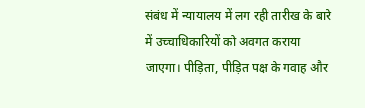संबंध में न्यायालय में लग रही तारीख के बारे में उच्चाधिकारियों को अवगत कराया जाएगा। पीड़िता, पीड़ित पक्ष के गवाह और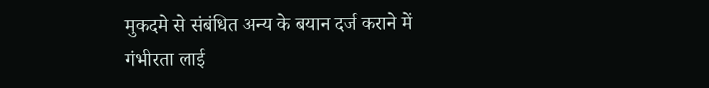मुकदमे से संबंधित अन्य के बयान दर्ज कराने में गंभीरता लाई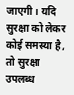जाएगी। यदि सुरक्षा को लेकर कोई समस्या है, तो सुरक्षा उपलब्ध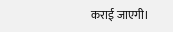कराई जाएगी।